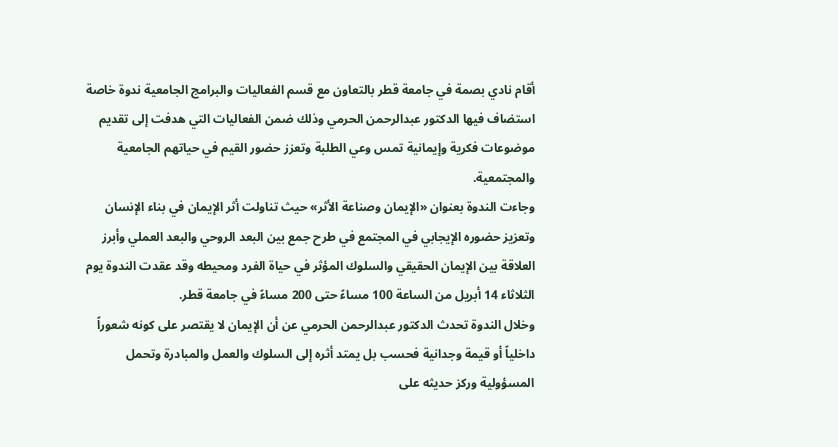أقام نادي بصمة في جامعة قطر بالتعاون مع قسم الفعاليات والبرامج الجامعية ندوة خاصة استضاف فيها الدكتور عبدالرحمن الحرمي وذلك ضمن الفعاليات التي هدفت إلى تقديم موضوعات فكرية وإيمانية تمس وعي الطلبة وتعزز حضور القيم في حياتهم الجامعية والمجتمعية.
وجاءت الندوة بعنوان «الإيمان وصناعة الأثر» حيث تناولت أثر الإيمان في بناء الإنسان وتعزيز حضوره الإيجابي في المجتمع في طرح جمع بين البعد الروحي والبعد العملي وأبرز العلاقة بين الإيمان الحقيقي والسلوك المؤثر في حياة الفرد ومحيطه وقد عقدت الندوة يوم الثلاثاء 14 أبريل من الساعة 100 مساءً حتى 200 مساءً في جامعة قطر.
وخلال الندوة تحدث الدكتور عبدالرحمن الحرمي عن أن الإيمان لا يقتصر على كونه شعوراً داخلياً أو قيمة وجدانية فحسب بل يمتد أثره إلى السلوك والعمل والمبادرة وتحمل المسؤولية وركز حديثه على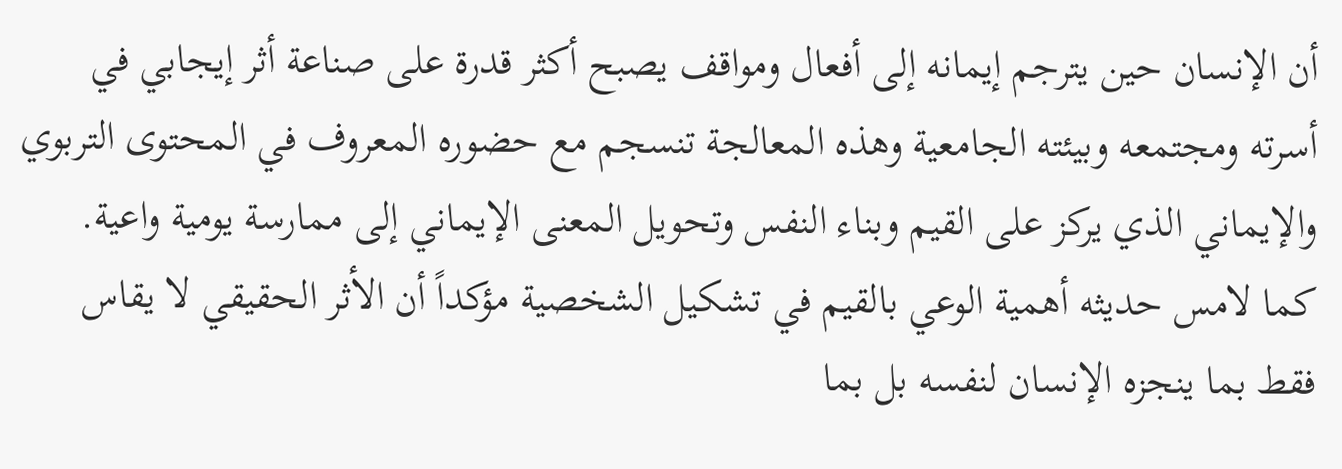أن الإنسان حين يترجم إيمانه إلى أفعال ومواقف يصبح أكثر قدرة على صناعة أثر إيجابي في أسرته ومجتمعه وبيئته الجامعية وهذه المعالجة تنسجم مع حضوره المعروف في المحتوى التربوي والإيماني الذي يركز على القيم وبناء النفس وتحويل المعنى الإيماني إلى ممارسة يومية واعية.
كما لامس حديثه أهمية الوعي بالقيم في تشكيل الشخصية مؤكداً أن الأثر الحقيقي لا يقاس فقط بما ينجزه الإنسان لنفسه بل بما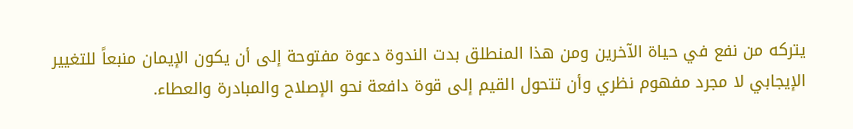يتركه من نفع في حياة الآخرين ومن هذا المنطلق بدت الندوة دعوة مفتوحة إلى أن يكون الإيمان منبعاً للتغيير الإيجابي لا مجرد مفهوم نظري وأن تتحول القيم إلى قوة دافعة نحو الإصلاح والمبادرة والعطاء.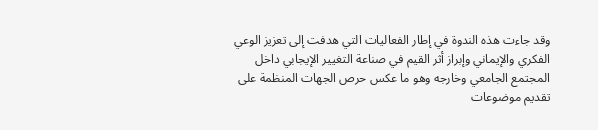وقد جاءت هذه الندوة في إطار الفعاليات التي هدفت إلى تعزيز الوعي الفكري والإيماني وإبراز أثر القيم في صناعة التغيير الإيجابي داخل المجتمع الجامعي وخارجه وهو ما عكس حرص الجهات المنظمة على تقديم موضوعات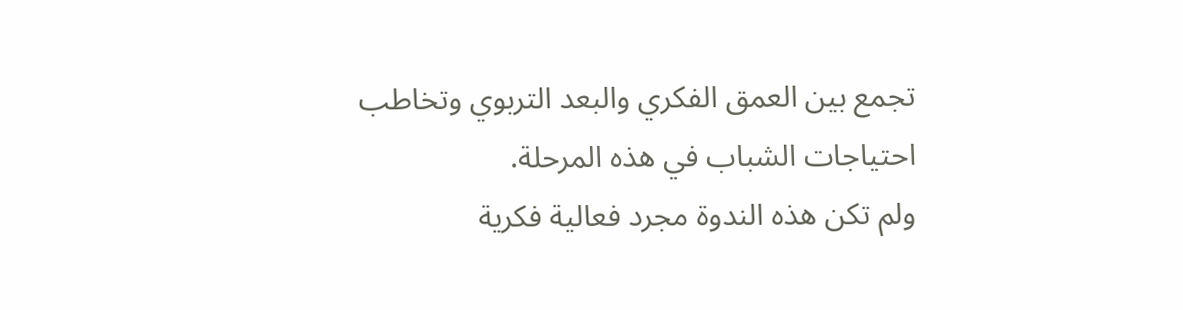تجمع بين العمق الفكري والبعد التربوي وتخاطب احتياجات الشباب في هذه المرحلة.
ولم تكن هذه الندوة مجرد فعالية فكرية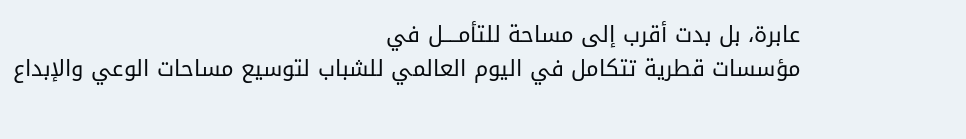عابرة، بل بدت أقرب إلى مساحة للتأمــــل في
مؤسسات قطرية تتكامل في اليوم العالمي للشباب لتوسيع مساحات الوعي والإبداع